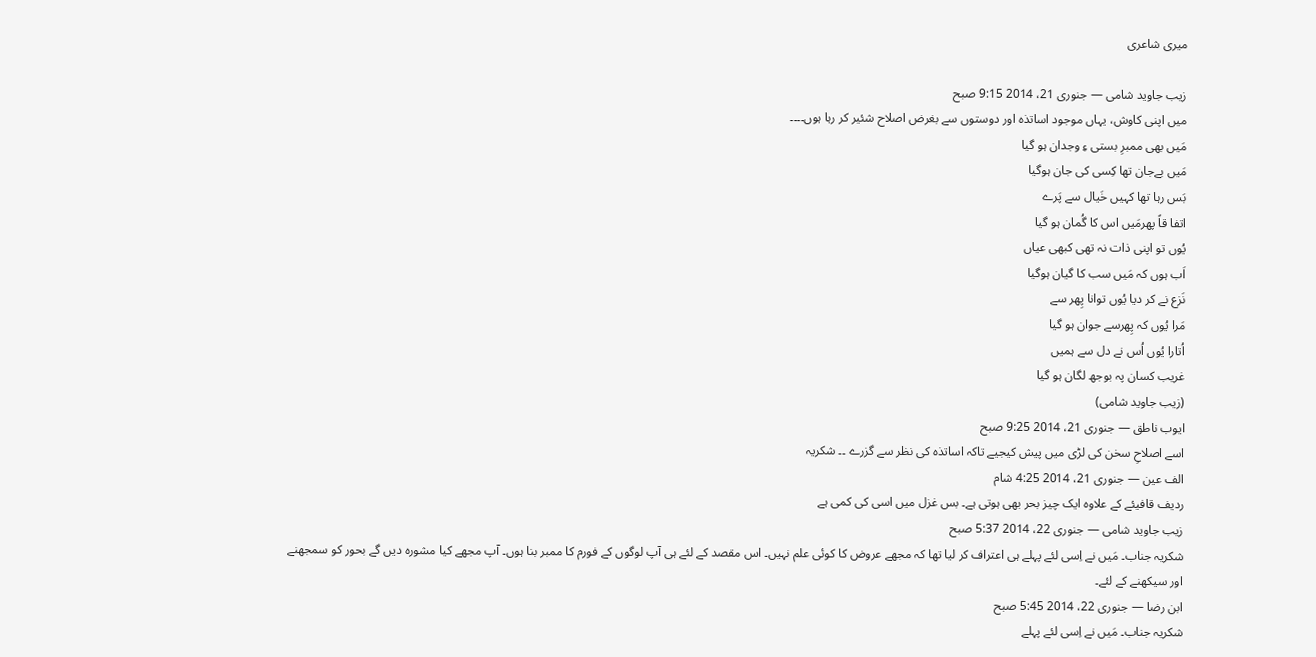میری شاعری

زیب جاوید شامی — جنوری 21، 2014 9:15 صبح
میں اپنی کاوش، یہاں موجود اساتذہ اور دوستوں سے بغرض اصلاح شئیر کر رہا ہوں۔۔۔۔
مَیں بھی ممبرِ بستی ءِ وجدان ہو گیا
مَیں بےجان تھا کِسی کی جان ہوگیا
بَس رہا تھا کہیں خَیال سے پَرے
اتفا قاً پھرمَیں اس کا گُمان ہو گیا
یُوں تو اپنی ذات نہ تھی کبھی عیاں
اَب ہوں کہ مَیں سب کا گیان ہوگیا
نَزع نے کر دیا یُوں توانا پِھر سے
مَرا یُوں کہ پِھرسے جوان ہو گیا
اُتارا یُوں اُس نے دل سے ہمیں
غریب کسان پہ بوجھ لگان ہو گیا
(زیب جاوید شامی)
ایوب ناطق — جنوری 21، 2014 9:25 صبح
اسے اصلاحِ سخن کی لڑی میں پیش کیجیے تاکہ اساتذہ کی نظر سے گزرے ۔۔ شکریہ
الف عین — جنوری 21، 2014 4:25 شام
ردیف قافیئے کے علاوہ ایک چیز بحر بھی ہوتی ہے۔ بس غزل میں اسی کی کمی ہے
زیب جاوید شامی — جنوری 22، 2014 5:37 صبح
شکریہ جناب۔ مَیں نے اِسی لئے پہلے ہی اعتراف کر لیا تھا کہ مجھے عروض کا کوئی علم نہیں۔ اس مقصد کے لئے ہی آپ لوگوں کے فورم کا ممبر بنا ہوں۔ آپ مجھے کیا مشورہ دیں گے بحور کو سمجھنے اور سیکھنے کے لئے۔
ابن رضا — جنوری 22، 2014 5:45 صبح
شکریہ جناب۔ مَیں نے اِسی لئے پہلے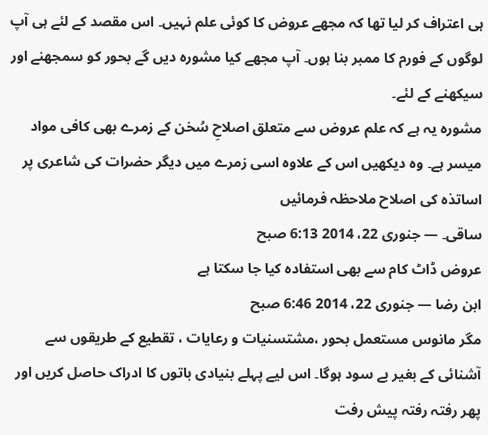ہی اعتراف کر لیا تھا کہ مجھے عروض کا کوئی علم نہیں۔ اس مقصد کے لئے ہی آپ لوگوں کے فورم کا ممبر بنا ہوں۔ آپ مجھے کیا مشورہ دیں گے بحور کو سمجھنے اور سیکھنے کے لئے۔
مشورہ یہ ہے کہ علم عروض سے متعلق اصلاحِ سُخن کے زمرے بھی کافی مواد میسر ہے۔ وہ دیکھیں اس کے علاوہ اسی زمرے میں دیگر حضرات کی شاعری پر اساتذہ کی اصلاح ملاحظہ فرمائیں
ساقی۔ — جنوری 22، 2014 6:13 صبح
عروض ڈاٹ کام سے بھی استفادہ کیا جا سکتا ہے
ابن رضا — جنوری 22، 2014 6:46 صبح
مگر مانوس مستعمل بحور ،مشتسنیات و رعایات ، تقطیع کے طریقوں سے آشنائی کے بغیر بے سود ہوگا۔ اس لیے پہلے بنیادی باتوں کا ادراک حاصل کریں اور پھر رفتہ رفتہ پیش رفت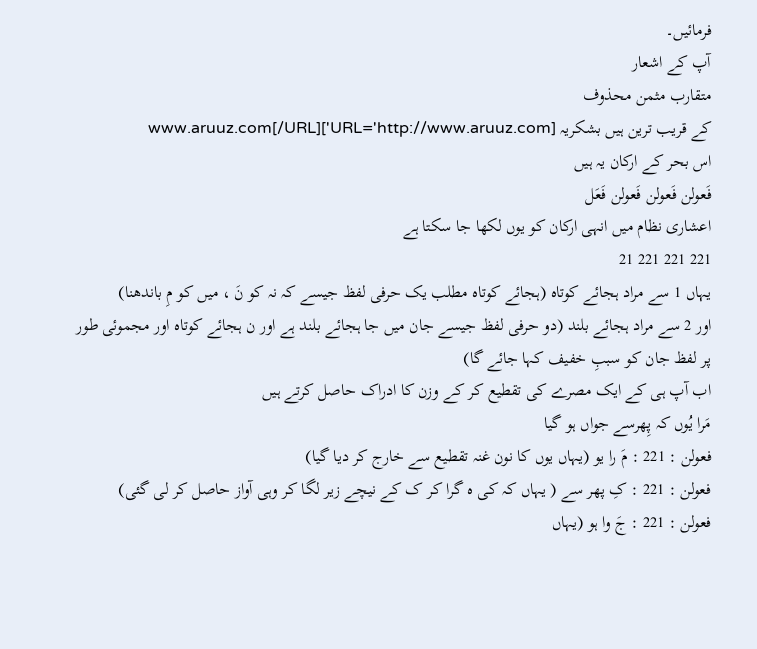فرمائیں۔
آپ کے اشعار
متقارب مثمن محذوف
کے قریب ترین ہیں بشکریہ [URL='http://www.aruuz.com']www.aruuz.com[/URL]
اس بحر کے ارکان یہ ہیں
فَعولن فَعولن فَعولن فَعَل
اعشاری نظام میں انہی ارکان کو یوں لکھا جا سکتا ہے
221 221 221 21
یہاں 1 سے مراد ہجائے کوتاہ (ہجائے کوتاہ مطلب یک حرفی لفظ جیسے کہ نہ کو نَ ، میں کو مِ باندھنا)
اور 2 سے مراد ہجائے بلند (دو حرفی لفظ جیسے جان میں جا ہجائے بلند ہے اور ن ہجائے کوتاہ اور مجموئی طور پر لفظ جان کو سببِ خفیف کہا جائے گا)
اب آپ ہی کے ایک مصرے کی تقطیع کر کے وزن کا ادراک حاصل کرتے ہیں
مَرا یُوں کہ پِھرسے جواں ہو گیا
فعولن : 221 : مَ را یو (یہاں یوں کا نون غنہ تقطیع سے خارج کر دیا گیا)
فعولن : 221 : کِ پھر سے ( یہاں کہ کی ہ گرا کر ک کے نیچے زیر لگا کر وہی آواز حاصل کر لی گئی)
فعولن : 221 : جَ وا ہو (یہاں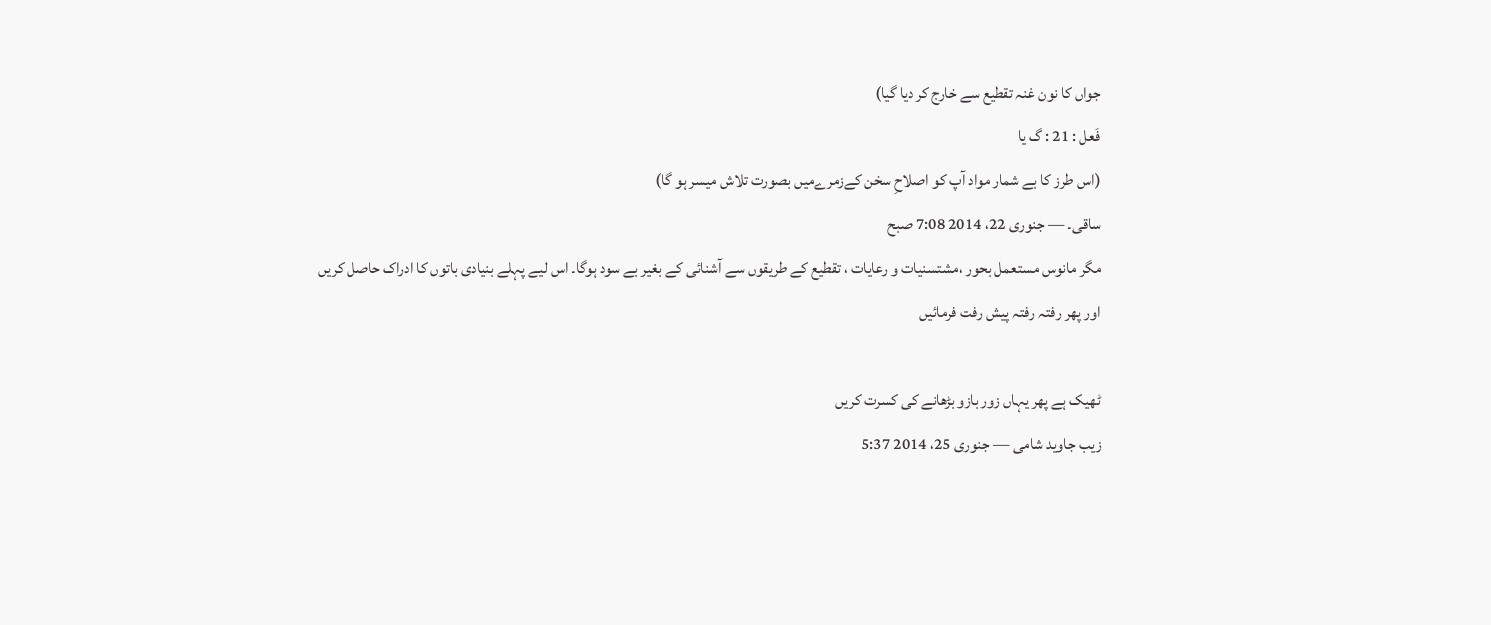جواں کا نون غنہ تقطیع سے خارج کر دیا گیا)
فَعل : 21 : گ یا
(اس طرز کا بے شمار مواد آپ کو اصلاحِ سخن کےزمرےمیں بصورت تلاش میسر ہو گا)
ساقی۔ — جنوری 22، 2014 7:08 صبح
مگر مانوس مستعمل بحور ،مشتسنیات و رعایات ، تقطیع کے طریقوں سے آشنائی کے بغیر بے سود ہوگا۔ اس لیے پہلے بنیادی باتوں کا ادراک حاصل کریں اور پھر رفتہ رفتہ پیش رفت فرمائیں

ٹھیک ہے پھر یہاں زور بازو بڑھانے کی کسرت کریں
زیب جاوید شامی — جنوری 25، 2014 5:37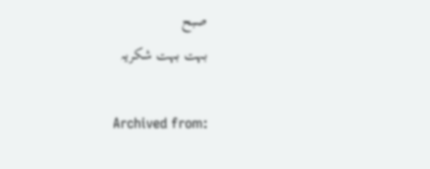صبح
بہت بہت شکریہ

Archived from: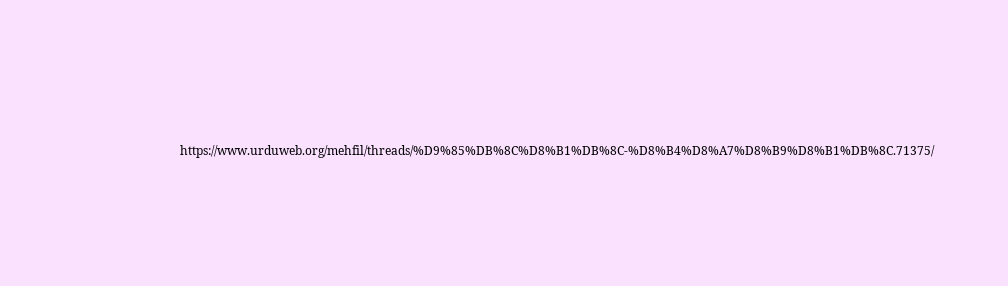https://www.urduweb.org/mehfil/threads/%D9%85%DB%8C%D8%B1%DB%8C-%D8%B4%D8%A7%D8%B9%D8%B1%DB%8C.71375/